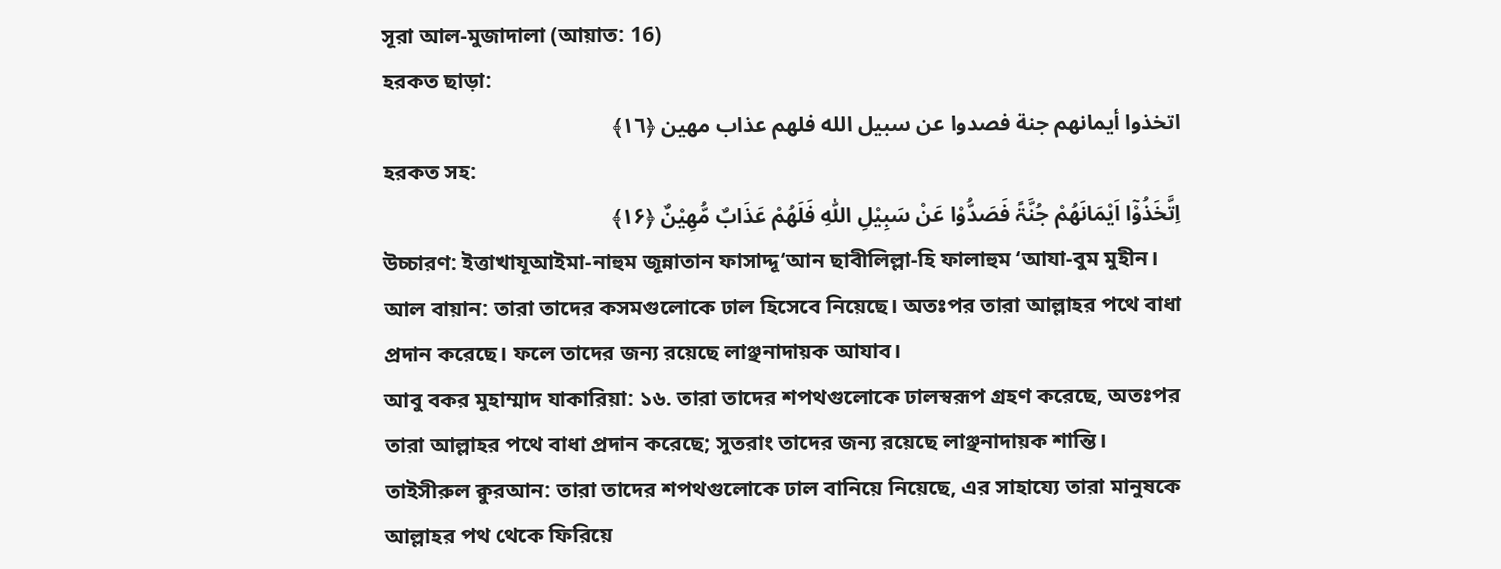সূরা আল-মুজাদালা (আয়াত: 16)
হরকত ছাড়া:
اتخذوا أيمانهم جنة فصدوا عن سبيل الله فلهم عذاب مهين ﴿١٦﴾
হরকত সহ:
اِتَّخَذُوْۤا اَیْمَانَهُمْ جُنَّۃً فَصَدُّوْا عَنْ سَبِیْلِ اللّٰهِ فَلَهُمْ عَذَابٌ مُّهِیْنٌ ﴿۱۶﴾
উচ্চারণ: ইত্তাখাযূআইমা-নাহুম জূন্নাতান ফাসাদ্দূ‘আন ছাবীলিল্লা-হি ফালাহুম ‘আযা-বুম মুহীন।
আল বায়ান: তারা তাদের কসমগুলোকে ঢাল হিসেবে নিয়েছে। অতঃপর তারা আল্লাহর পথে বাধা প্রদান করেছে। ফলে তাদের জন্য রয়েছে লাঞ্ছনাদায়ক আযাব।
আবু বকর মুহাম্মাদ যাকারিয়া: ১৬. তারা তাদের শপথগুলোকে ঢালস্বরূপ গ্ৰহণ করেছে, অতঃপর তারা আল্লাহর পথে বাধা প্ৰদান করেছে; সুতরাং তাদের জন্য রয়েছে লাঞ্ছনাদায়ক শান্তি।
তাইসীরুল ক্বুরআন: তারা তাদের শপথগুলোকে ঢাল বানিয়ে নিয়েছে, এর সাহায্যে তারা মানুষকে আল্লাহর পথ থেকে ফিরিয়ে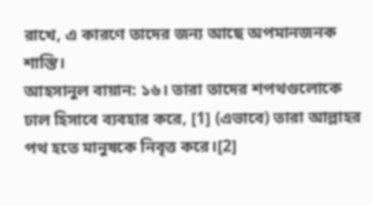রাখে, এ কারণে তাদের জন্য আছে অপমানজনক শাস্তি।
আহসানুল বায়ান: ১৬। তারা তাদের শপথগুলোকে ঢাল হিসাবে ব্যবহার করে, [1] (এভাবে) তারা আল্লাহর পথ হতে মানুষকে নিবৃত্ত করে।[2]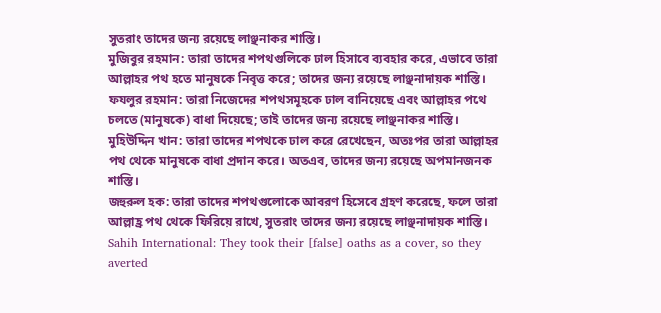সুতরাং তাদের জন্য রয়েছে লাঞ্ছনাকর শাস্তি।
মুজিবুর রহমান: তারা তাদের শপথগুলিকে ঢাল হিসাবে ব্যবহার করে, এভাবে তারা আল্লাহর পথ হতে মানুষকে নিবৃত্ত করে; তাদের জন্য রয়েছে লাঞ্ছনাদায়ক শাস্তি।
ফযলুর রহমান: তারা নিজেদের শপথসমূহকে ঢাল বানিয়েছে এবং আল্লাহর পথে চলতে (মানুষকে) বাধা দিয়েছে; তাই তাদের জন্য রয়েছে লাঞ্ছনাকর শাস্তি।
মুহিউদ্দিন খান: তারা তাদের শপথকে ঢাল করে রেখেছেন, অতঃপর তারা আল্লাহর পথ থেকে মানুষকে বাধা প্রদান করে। অতএব, তাদের জন্য রয়েছে অপমানজনক শাস্তি।
জহুরুল হক: তারা তাদের শপথগুলোকে আবরণ হিসেবে গ্রহণ করেছে, ফলে তারা আল্লাহ্র পথ থেকে ফিরিয়ে রাখে, সুতরাং তাদের জন্য রয়েছে লাঞ্ছনাদায়ক শাস্তি।
Sahih International: They took their [false] oaths as a cover, so they averted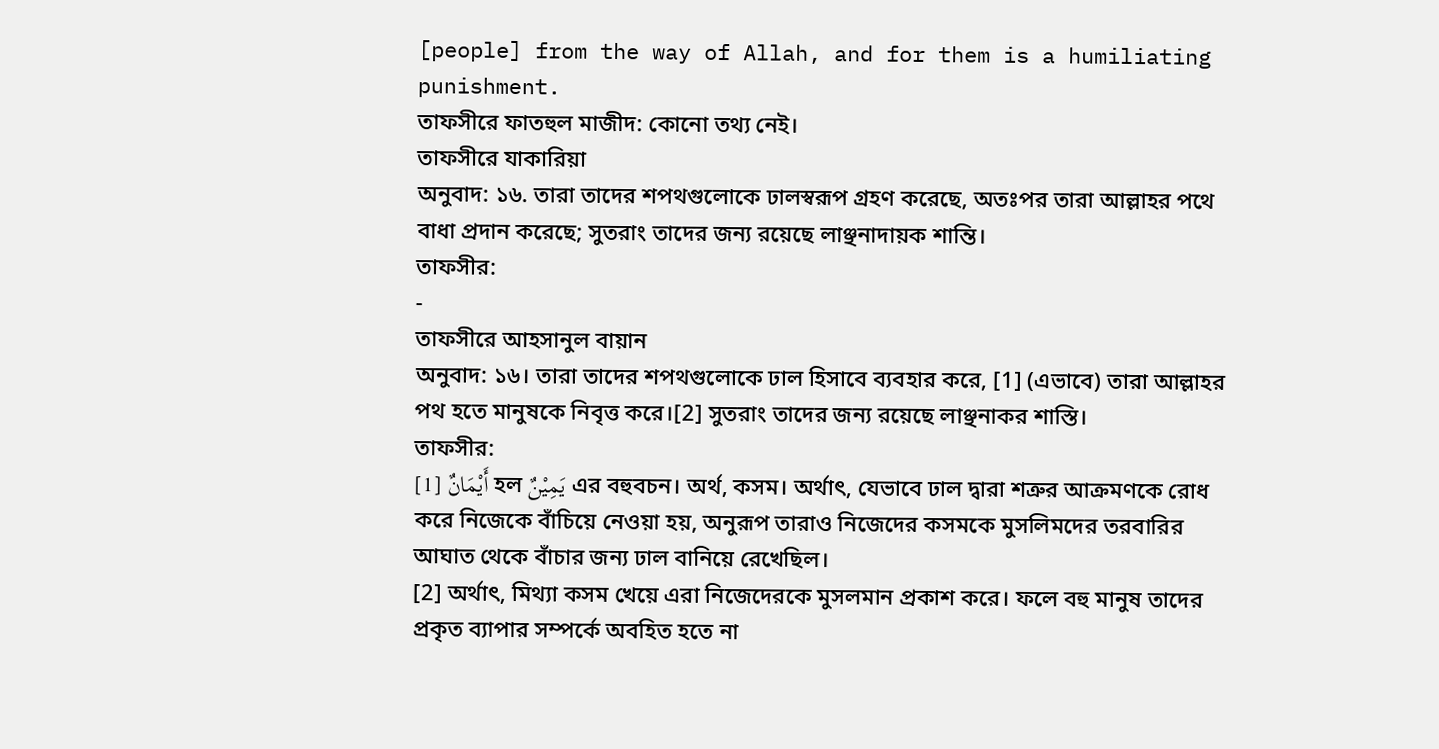[people] from the way of Allah, and for them is a humiliating punishment.
তাফসীরে ফাতহুল মাজীদ: কোনো তথ্য নেই।
তাফসীরে যাকারিয়া
অনুবাদ: ১৬. তারা তাদের শপথগুলোকে ঢালস্বরূপ গ্ৰহণ করেছে, অতঃপর তারা আল্লাহর পথে বাধা প্ৰদান করেছে; সুতরাং তাদের জন্য রয়েছে লাঞ্ছনাদায়ক শান্তি।
তাফসীর:
-
তাফসীরে আহসানুল বায়ান
অনুবাদ: ১৬। তারা তাদের শপথগুলোকে ঢাল হিসাবে ব্যবহার করে, [1] (এভাবে) তারা আল্লাহর পথ হতে মানুষকে নিবৃত্ত করে।[2] সুতরাং তাদের জন্য রয়েছে লাঞ্ছনাকর শাস্তি।
তাফসীর:
[1] أَيْمَانٌ হল يَمِيْنٌ এর বহুবচন। অর্থ, কসম। অর্থাৎ, যেভাবে ঢাল দ্বারা শত্রুর আক্রমণকে রোধ করে নিজেকে বাঁচিয়ে নেওয়া হয়, অনুরূপ তারাও নিজেদের কসমকে মুসলিমদের তরবারির আঘাত থেকে বাঁচার জন্য ঢাল বানিয়ে রেখেছিল।
[2] অর্থাৎ, মিথ্যা কসম খেয়ে এরা নিজেদেরকে মুসলমান প্রকাশ করে। ফলে বহু মানুষ তাদের প্রকৃত ব্যাপার সম্পর্কে অবহিত হতে না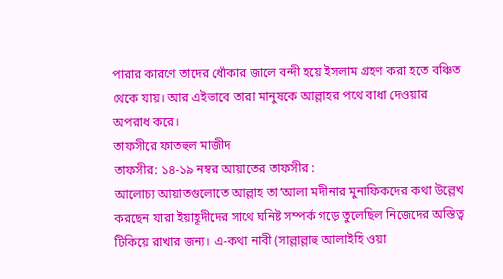পারার কারণে তাদের ধোঁকার জালে বন্দী হয়ে ইসলাম গ্রহণ করা হতে বঞ্চিত থেকে যায়। আর এইভাবে তারা মানুষকে আল্লাহর পথে বাধা দেওয়ার অপরাধ করে।
তাফসীরে ফাতহুল মাজীদ
তাফসীর: ১৪-১৯ নম্বর আয়াতের তাফসীর :
আলোচ্য আয়াতগুলোতে আল্লাহ তা‘আলা মদীনার মুনাফিকদের কথা উল্লেখ করছেন যারা ইয়াহূদীদের সাথে ঘনিষ্ট সম্পর্ক গড়ে তুলেছিল নিজেদের অস্তিত্ব টিকিয়ে রাখার জন্য। এ-কথা নাবী (সাল্লাল্লাহু আলাইহি ওয়া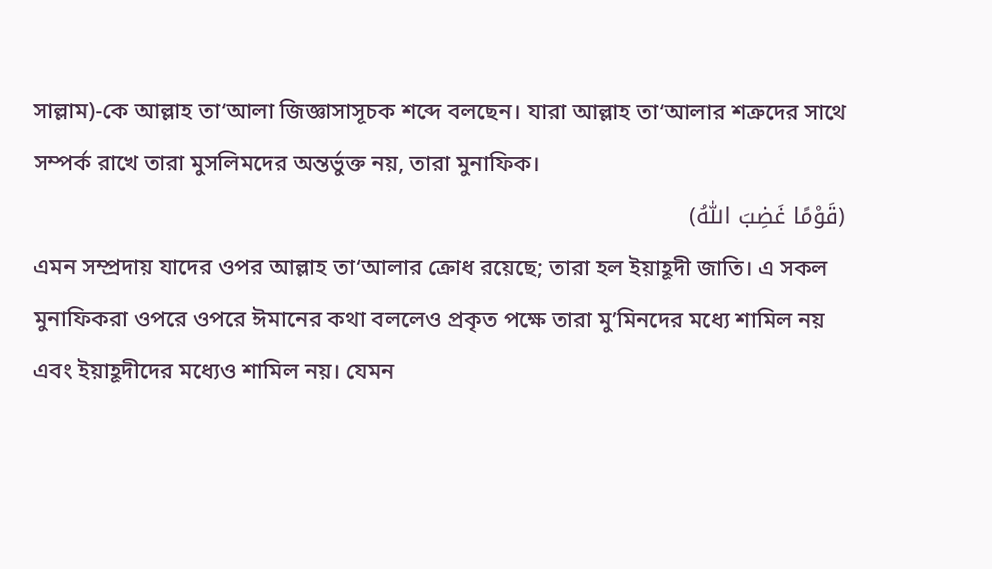সাল্লাম)-কে আল্লাহ তা‘আলা জিজ্ঞাসাসূচক শব্দে বলছেন। যারা আল্লাহ তা‘আলার শত্রুদের সাথে সম্পর্ক রাখে তারা মুসলিমদের অন্তর্ভুক্ত নয়, তারা মুনাফিক।
(قَوْمًا غَضِبَ اللّٰهُ)
এমন সম্প্রদায় যাদের ওপর আল্লাহ তা‘আলার ক্রোধ রয়েছে; তারা হল ইয়াহূদী জাতি। এ সকল মুনাফিকরা ওপরে ওপরে ঈমানের কথা বললেও প্রকৃত পক্ষে তারা মু’মিনদের মধ্যে শামিল নয় এবং ইয়াহূদীদের মধ্যেও শামিল নয়। যেমন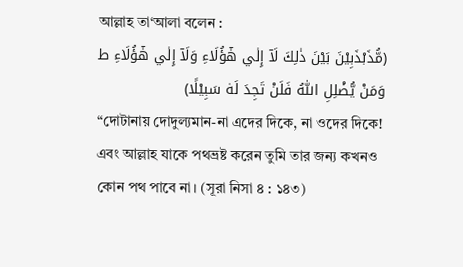আল্লাহ তা‘আলা বলেন :
(مُّذَبْذَبِيْنَ بَيْنَ ذٰلِكَ لَآ إِلٰي هٰٓؤُلَا۬ءِ وَلَآ إِلٰي هٰٓؤُلَا۬ءِ ط وَمَنْ يُّضْلِلِ اللّٰهُ فَلَنْ تَجِدَ لَه۫ سَبِيْلًا)
“দোটানায় দোদুল্যমান-না এদের দিকে, না ওদের দিকে! এবং আল্লাহ যাকে পথভ্রষ্ট করেন তুমি তার জন্য কখনও কোন পথ পাবে না। (সূরা নিসা ৪ : ১৪৩)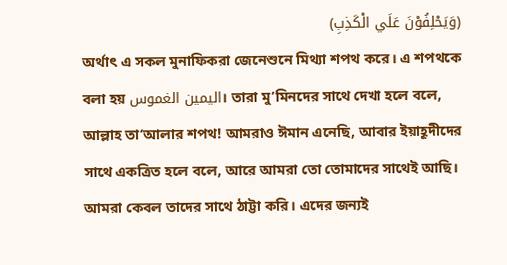(وَيَحْلِفُوْنَ عَلَي الْكَذِبِ)
অর্থাৎ এ সকল মুনাফিকরা জেনেশুনে মিথ্যা শপথ করে। এ শপথকে বলা হয় اليمين الغموس। তারা মু’মিনদের সাথে দেখা হলে বলে, আল্লাহ তা‘আলার শপথ! আমরাও ঈমান এনেছি, আবার ইয়াহূদীদের সাথে একত্রিত হলে বলে, আরে আমরা তো তোমাদের সাথেই আছি। আমরা কেবল তাদের সাথে ঠাট্টা করি। এদের জন্যই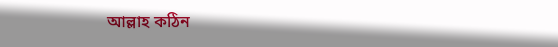আল্লাহ কঠিন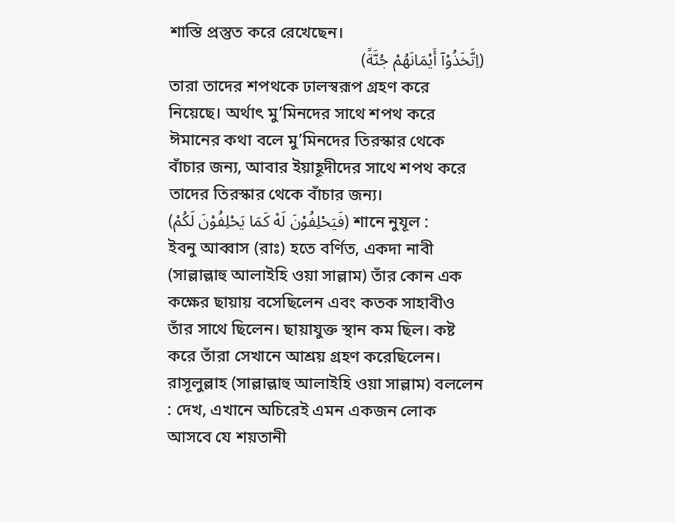শাস্তি প্রস্তুত করে রেখেছেন।
(اِتَّخَذُوْآ أَيْمَانَهُمْ جُنَّةً)
তারা তাদের শপথকে ঢালস্বরূপ গ্রহণ করে নিয়েছে। অর্থাৎ মু’মিনদের সাথে শপথ করে ঈমানের কথা বলে মু’মিনদের তিরস্কার থেকে বাঁচার জন্য, আবার ইয়াহূদীদের সাথে শপথ করে তাদের তিরস্কার থেকে বাঁচার জন্য।
(فَيَحْلِفُوْنَ لَه۫ كَمَا يَحْلِفُوْنَ لَكُمْ) শানে নুযূল :
ইবনু আব্বাস (রাঃ) হতে বর্ণিত, একদা নাবী (সাল্লাল্লাহু আলাইহি ওয়া সাল্লাম) তাঁর কোন এক কক্ষের ছায়ায় বসেছিলেন এবং কতক সাহাবীও তাঁর সাথে ছিলেন। ছায়াযুক্ত স্থান কম ছিল। কষ্ট করে তাঁরা সেখানে আশ্রয় গ্রহণ করেছিলেন। রাসূলুল্লাহ (সাল্লাল্লাহু আলাইহি ওয়া সাল্লাম) বললেন : দেখ, এখানে অচিরেই এমন একজন লোক আসবে যে শয়তানী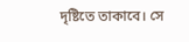দৃষ্টিতে তাকাবে। সে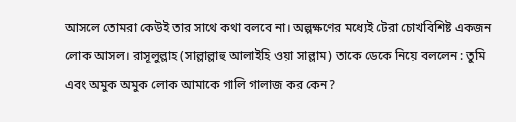আসলে তোমরা কেউই তার সাথে কথা বলবে না। অল্পক্ষণের মধ্যেই টেরা চোখবিশিষ্ট একজন লোক আসল। রাসূলুল্লাহ (সাল্লাল্লাহু আলাইহি ওয়া সাল্লাম) তাকে ডেকে নিয়ে বললেন : তুমি এবং অমুক অমুক লোক আমাকে গালি গালাজ কর কেন?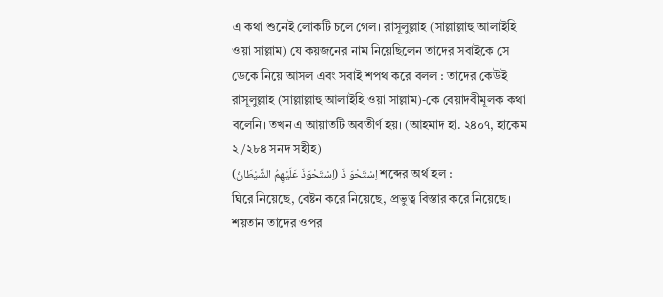এ কথা শুনেই লোকটি চলে গেল। রাসূলুল্লাহ (সাল্লাল্লাহু আলাইহি ওয়া সাল্লাম) যে কয়জনের নাম নিয়েছিলেন তাদের সবাইকে সে ডেকে নিয়ে আসল এবং সবাই শপথ করে বলল : তাদের কেউই রাসূলুল্লাহ (সাল্লাল্লাহু আলাইহি ওয়া সাল্লাম)-কে বেয়াদবীমূলক কথা বলেনি। তখন এ আয়াতটি অবতীর্ণ হয়। (আহমাদ হা. ২৪০৭, হাকেম ২/২৮৪ সনদ সহীহ)
(اِسْتَحْوَذَ عَلَيْهِمُ الشَّيْطَانُ) اِسْتَحْوَ ذَ শব্দের অর্থ হল :
ঘিরে নিয়েছে, বেষ্টন করে নিয়েছে, প্রভুত্ব বিস্তার করে নিয়েছে। শয়তান তাদের ওপর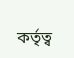কর্তৃত্ব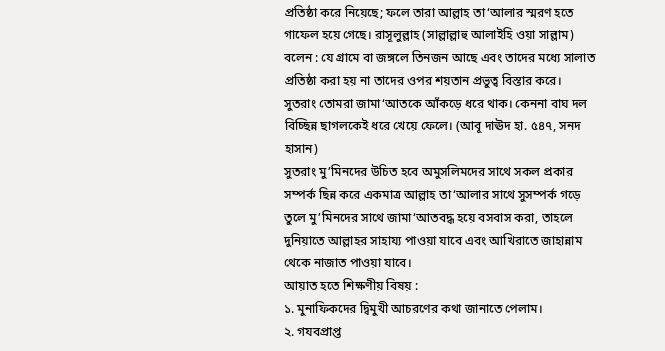প্রতিষ্ঠা করে নিয়েছে; ফলে তারা আল্লাহ তা‘আলার স্মরণ হতে গাফেল হয়ে গেছে। রাসূলুল্লাহ (সাল্লাল্লাহু আলাইহি ওয়া সাল্লাম) বলেন : যে গ্রামে বা জঙ্গলে তিনজন আছে এবং তাদের মধ্যে সালাত প্রতিষ্ঠা করা হয় না তাদের ওপর শয়তান প্রভুত্ব বিস্তার করে। সুতরাং তোমরা জামা‘আতকে আঁকড়ে ধরে থাক। কেননা বাঘ দল বিচ্ছিন্ন ছাগলকেই ধরে খেয়ে ফেলে। (আবূ দাঊদ হা. ৫৪৭, সনদ হাসান)
সুতরাং মু’মিনদের উচিত হবে অমুসলিমদের সাথে সকল প্রকার সম্পর্ক ছিন্ন করে একমাত্র আল্লাহ তা‘আলার সাথে সুসম্পর্ক গড়ে তুলে মু’মিনদের সাথে জামা‘আতবদ্ধ হয়ে বসবাস করা, তাহলে দুনিয়াতে আল্লাহর সাহায্য পাওয়া যাবে এবং আখিরাতে জাহান্নাম থেকে নাজাত পাওয়া যাবে।
আয়াত হতে শিক্ষণীয় বিষয় :
১. মুনাফিকদের দ্বিমুখী আচরণের কথা জানাতে পেলাম।
২. গযবপ্রাপ্ত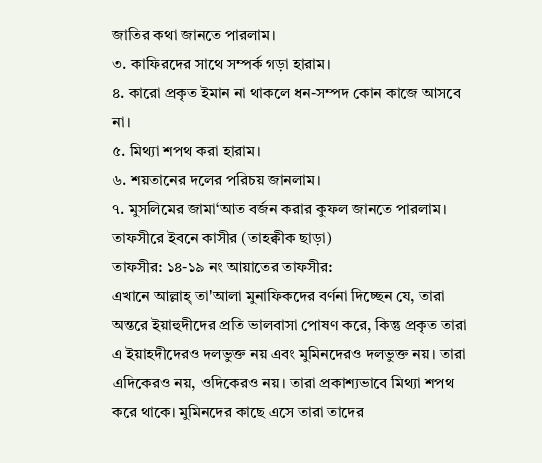জাতির কথা জানতে পারলাম।
৩. কাফিরদের সাথে সম্পর্ক গড়া হারাম।
৪. কারো প্রকৃত ইমান না থাকলে ধন-সম্পদ কোন কাজে আসবে না।
৫. মিথ্যা শপথ করা হারাম।
৬. শয়তানের দলের পরিচয় জানলাম।
৭. মুসলিমের জামা‘আত বর্জন করার কুফল জানতে পারলাম।
তাফসীরে ইবনে কাসীর (তাহক্বীক ছাড়া)
তাফসীর: ১৪-১৯ নং আয়াতের তাফসীর:
এখানে আল্লাহ্ তা'আলা মুনাফিকদের বর্ণনা দিচ্ছেন যে, তারা অন্তরে ইয়াহুদীদের প্রতি ভালবাসা পোষণ করে, কিন্তু প্রকৃত তারা এ ইয়াহদীদেরও দলভুক্ত নয় এবং মুমিনদেরও দলভুক্ত নয়। তারা এদিকেরও নয়, ওদিকেরও নয়। তারা প্রকাশ্যভাবে মিথ্যা শপথ করে থাকে। মুমিনদের কাছে এসে তারা তাদের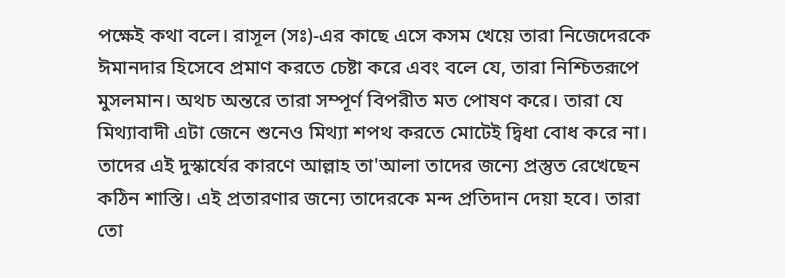পক্ষেই কথা বলে। রাসূল (সঃ)-এর কাছে এসে কসম খেয়ে তারা নিজেদেরকে ঈমানদার হিসেবে প্রমাণ করতে চেষ্টা করে এবং বলে যে, তারা নিশ্চিতরূপে মুসলমান। অথচ অন্তরে তারা সম্পূর্ণ বিপরীত মত পোষণ করে। তারা যে মিথ্যাবাদী এটা জেনে শুনেও মিথ্যা শপথ করতে মোটেই দ্বিধা বোধ করে না। তাদের এই দুস্কার্যের কারণে আল্লাহ তা'আলা তাদের জন্যে প্রস্তুত রেখেছেন কঠিন শাস্তি। এই প্রতারণার জন্যে তাদেরকে মন্দ প্রতিদান দেয়া হবে। তারা তো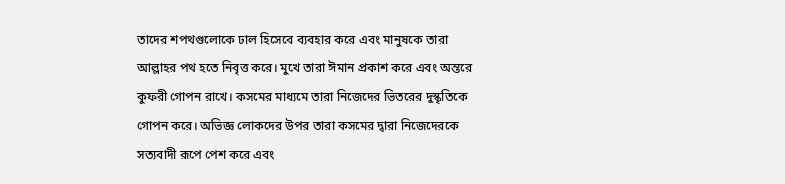তাদের শপথগুলোকে ঢাল হিসেবে ব্যবহার করে এবং মানুষকে তারা আল্লাহর পথ হতে নিবৃত্ত করে। মুখে তারা ঈমান প্রকাশ করে এবং অন্তরে কুফরী গোপন রাখে। কসমের মাধ্যমে তারা নিজেদের ভিতরের দুস্কৃতিকে গোপন করে। অভিজ্ঞ লোকদের উপর তারা কসমের দ্বারা নিজেদেরকে সত্যবাদী রূপে পেশ করে এবং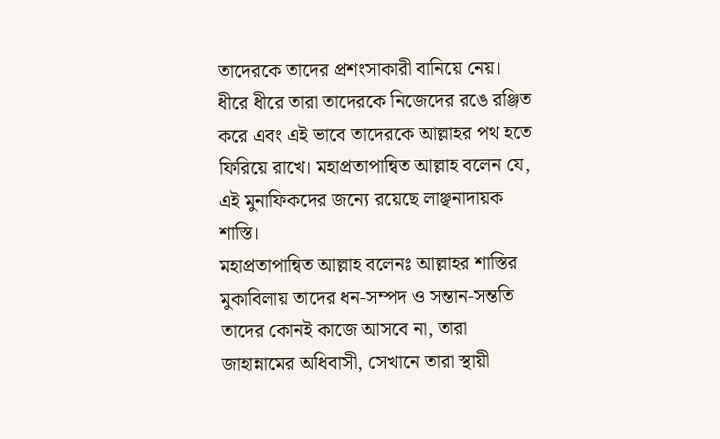তাদেরকে তাদের প্রশংসাকারী বানিয়ে নেয়। ধীরে ধীরে তারা তাদেরকে নিজেদের রঙে রঞ্জিত করে এবং এই ভাবে তাদেরকে আল্লাহর পথ হতে ফিরিয়ে রাখে। মহাপ্রতাপান্বিত আল্লাহ বলেন যে, এই মুনাফিকদের জন্যে রয়েছে লাঞ্ছনাদায়ক শাস্তি।
মহাপ্রতাপান্বিত আল্লাহ বলেনঃ আল্লাহর শাস্তির মুকাবিলায় তাদের ধন-সম্পদ ও সন্তান-সন্ততি তাদের কোনই কাজে আসবে না, তারা জাহান্নামের অধিবাসী, সেখানে তারা স্থায়ী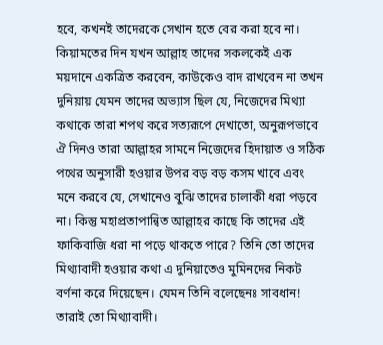হবে, কখনই তাদেরকে সেখান হতে বের করা হবে না।
কিয়ামতের দিন যখন আল্লাহ তাদের সকলকেই এক ময়দানে একত্রিত করবেন, কাউকেও বাদ রাখবেন না তখন দুনিয়ায় যেমন তাদের অভ্যাস ছিল যে, নিজেদের মিথ্যা কথাকে তারা শপথ করে সত্যরূপে দেখাতো, অনুরূপভাবে ঐ দিনও তারা আল্লাহর সামনে নিজেদের হিদায়াত ও সঠিক পথের অনুসারী হওয়ার উপর বড় বড় কসম খাবে এবং মনে করবে যে, সেখানেও বুঝি তাদের চালাকী ধরা পড়বে না। কিন্তু মহাপ্রতাপান্বিত আল্লাহর কাছে কি তাদের এই ফাকিবাজি ধরা না পড়ে থাকতে পারে? তিনি তো তাদের মিথ্যাবাদী হওয়ার কথা এ দুনিয়াতেও মুমিনদের নিকট বর্ণনা করে দিয়েছেন। যেমন তিনি বলেছেনঃ সাবধান! তারাই তো মিথ্যাবাদী।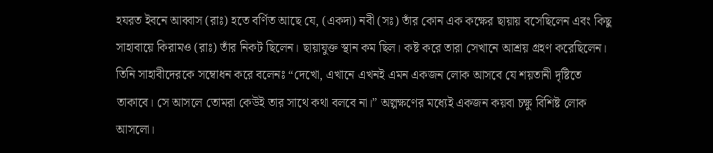হযরত ইবনে আব্বাস (রাঃ) হতে বর্ণিত আছে যে, (একদা) নবী (সঃ) তাঁর কোন এক কক্ষের ছায়ায় বসেছিলেন এবং কিছু সাহাবায়ে কিরামও (রাঃ) তাঁর নিকট ছিলেন। ছায়াযুক্ত স্থান কম ছিল। কষ্ট করে তারা সেখানে আশ্রয় গ্রহণ করেছিলেন। তিনি সাহাবীদেরকে সম্বোধন করে বলেনঃ “দেখো, এখানে এখনই এমন একজন লোক আসবে যে শয়তানী দৃষ্টিতে তাকাবে। সে আসলে তোমরা কেউই তার সাথে কথা বলবে না।” অল্পক্ষণের মধ্যেই একজন কয়বা চক্ষু বিশিষ্ট লোক আসলো।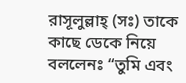রাসূলুল্লাহ্ (সঃ) তাকে কাছে ডেকে নিয়ে বললেনঃ “তুমি এবং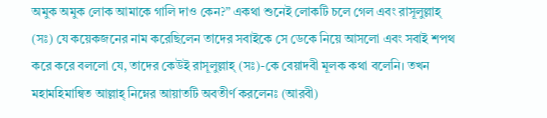অমুক অমুক লোক আমাকে গালি দাও কেন?” একথা শুনেই লোকটি চলে গেল এবং রাসূলুল্লাহ্ (সঃ) যে কয়েকজনের নাম করেছিলেন তাদের সবাইকে সে ডেকে নিয়ে আসলো এবং সবাই শপথ করে করে বললো যে, তাদের কেউই রাসূলুল্লাহ্ (সঃ)-কে বেয়াদবী মূলক কথা বলেনি। তখন মহামহিমান্বিত আল্লাহ্ নিম্নের আয়াতটি অবতীর্ণ করলেনঃ (আরবী)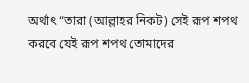অর্থাৎ “তারা (আল্লাহর নিকট) সেই রূপ শপথ করবে যেই রূপ শপথ তোমাদের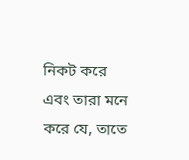নিকট করে এবং তারা মনে করে যে, তাতে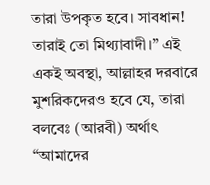তারা উপকৃত হবে। সাবধান! তারাই তো মিথ্যাবাদী।” এই একই অবস্থা, আল্লাহর দরবারে মুশরিকদেরও হবে যে, তারা বলবেঃ (আরবী) অর্থাৎ “আমাদের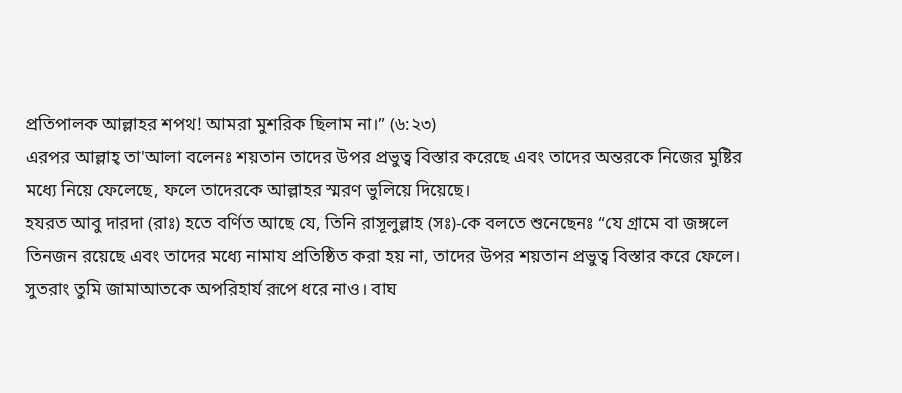প্রতিপালক আল্লাহর শপথ! আমরা মুশরিক ছিলাম না।” (৬:২৩)
এরপর আল্লাহ্ তা'আলা বলেনঃ শয়তান তাদের উপর প্রভুত্ব বিস্তার করেছে এবং তাদের অন্তরকে নিজের মুষ্টির মধ্যে নিয়ে ফেলেছে, ফলে তাদেরকে আল্লাহর স্মরণ ভুলিয়ে দিয়েছে।
হযরত আবু দারদা (রাঃ) হতে বর্ণিত আছে যে, তিনি রাসূলুল্লাহ (সঃ)-কে বলতে শুনেছেনঃ “যে গ্রামে বা জঙ্গলে তিনজন রয়েছে এবং তাদের মধ্যে নামায প্রতিষ্ঠিত করা হয় না, তাদের উপর শয়তান প্রভুত্ব বিস্তার করে ফেলে। সুতরাং তুমি জামাআতকে অপরিহার্য রূপে ধরে নাও। বাঘ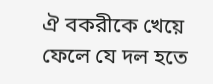ঐ বকরীকে খেয়ে ফেলে যে দল হতে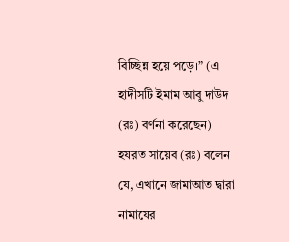বিচ্ছিন্ন হয়ে পড়ে।” (এ হাদীসটি ইমাম আবু দাউদ (রঃ) বর্ণনা করেছেন)
হযরত সায়েব (রঃ) বলেন যে, এখানে জামাআত দ্বারা নামাযের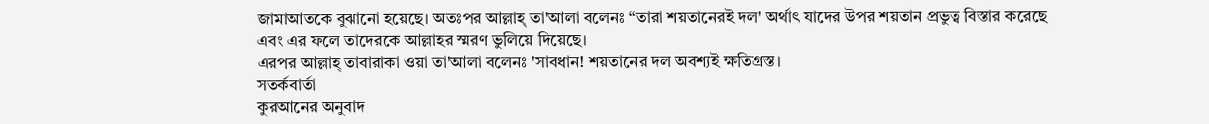জামাআতকে বুঝানো হয়েছে। অতঃপর আল্লাহ্ তা'আলা বলেনঃ “তারা শয়তানেরই দল' অর্থাৎ যাদের উপর শয়তান প্রভুত্ব বিস্তার করেছে এবং এর ফলে তাদেরকে আল্লাহর স্মরণ ভুলিয়ে দিয়েছে।
এরপর আল্লাহ্ তাবারাকা ওয়া তা'আলা বলেনঃ 'সাবধান! শয়তানের দল অবশ্যই ক্ষতিগ্রস্ত।
সতর্কবার্তা
কুরআনের অনুবাদ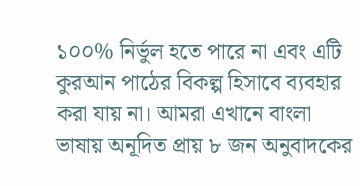১০০% নির্ভুল হতে পারে না এবং এটি কুরআন পাঠের বিকল্প হিসাবে ব্যবহার করা যায় না। আমরা এখানে বাংলা ভাষায় অনূদিত প্রায় ৮ জন অনুবাদকের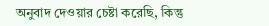অনুবাদ দেওয়ার চেষ্টা করেছি, কিন্তু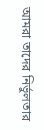আমরা তাদের নির্ভুলতার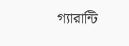গ্যারান্টি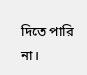দিতে পারি না।